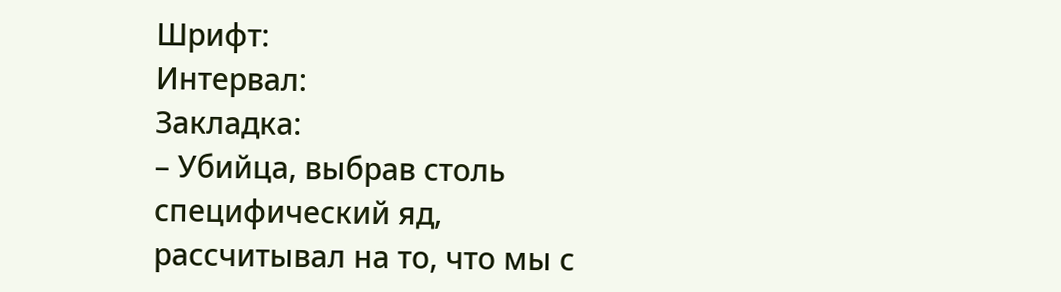Шрифт:
Интервал:
Закладка:
– Убийца, выбрав столь специфический яд, рассчитывал на то, что мы с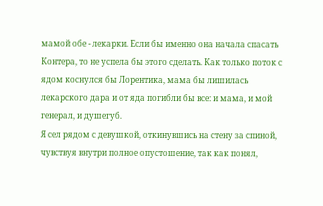мамой обе - лекарки. Если бы именно она начала спасать Контера, то не успела бы этого сделать. Как только поток с ядом коснулся бы Лорентика, мама бы лишилась лекарского дара и от яда погибли бы все: и мама, и мой генерал, и душегуб.
Я сел рядом с девушкой, откинувшись на стену за спиной, чувствуя внутри полное опустошение, так как понял,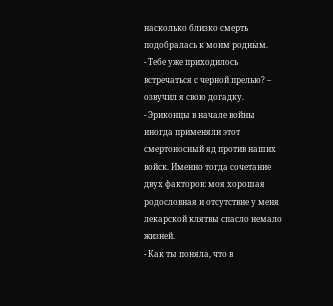насколько близко смерть подобралась к моим родным.
- Тебе уже приходилось встречаться с черной прелью? – озвучил я свою догадку.
- Эриконцы в начале войны иногда применяли этот смертоносный яд против наших войск. Именно тогда сочетание двух факторов: моя хорошая родословная и отсутствие у меня лекарской клятвы спасло немало жизней.
- Как ты поняла, что в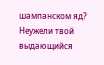шампанском яд? Неужели твой выдающийся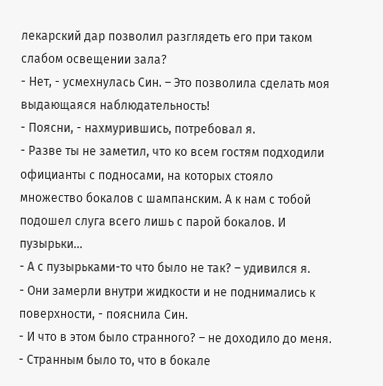лекарский дар позволил разглядеть его при таком слабом освещении зала?
- Нет, - усмехнулась Син. – Это позволила сделать моя выдающаяся наблюдательность!
- Поясни, - нахмурившись, потребовал я.
- Разве ты не заметил, что ко всем гостям подходили официанты с подносами, на которых стояло множество бокалов с шампанским. А к нам с тобой подошел слуга всего лишь с парой бокалов. И пузырьки…
- А с пузырьками-то что было не так? – удивился я.
- Они замерли внутри жидкости и не поднимались к поверхности, - пояснила Син.
- И что в этом было странного? – не доходило до меня.
- Странным было то, что в бокале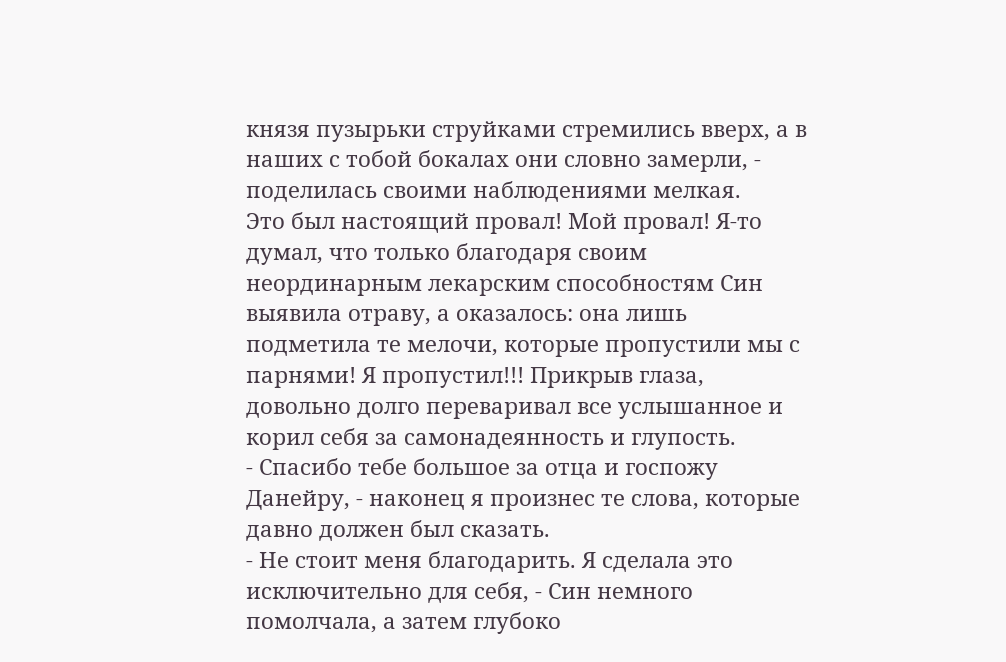князя пузырьки струйками стремились вверх, а в наших с тобой бокалах они словно замерли, - поделилась своими наблюдениями мелкая.
Это был настоящий провал! Мой провал! Я-то думал, что только благодаря своим неординарным лекарским способностям Син выявила отраву, а оказалось: она лишь подметила те мелочи, которые пропустили мы с парнями! Я пропустил!!! Прикрыв глаза, довольно долго переваривал все услышанное и корил себя за самонадеянность и глупость.
- Спасибо тебе большое за отца и госпожу Данейру, - наконец я произнес те слова, которые давно должен был сказать.
- Не стоит меня благодарить. Я сделала это исключительно для себя, - Син немного помолчала, а затем глубоко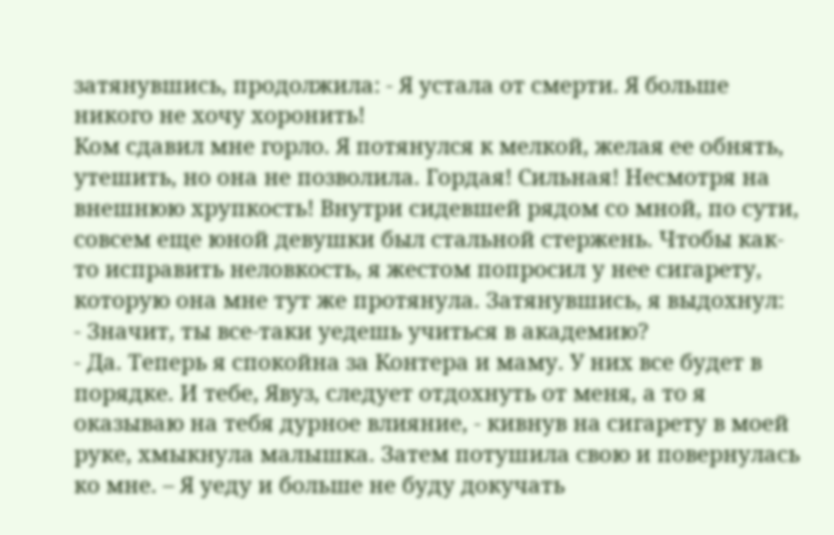затянувшись, продолжила: - Я устала от смерти. Я больше никого не хочу хоронить!
Ком сдавил мне горло. Я потянулся к мелкой, желая ее обнять, утешить, но она не позволила. Гордая! Сильная! Несмотря на внешнюю хрупкость! Внутри сидевшей рядом со мной, по сути, совсем еще юной девушки был стальной стержень. Чтобы как-то исправить неловкость, я жестом попросил у нее сигарету, которую она мне тут же протянула. Затянувшись, я выдохнул:
- Значит, ты все-таки уедешь учиться в академию?
- Да. Теперь я спокойна за Контера и маму. У них все будет в порядке. И тебе, Явуз, следует отдохнуть от меня, а то я оказываю на тебя дурное влияние, - кивнув на сигарету в моей руке, хмыкнула малышка. Затем потушила свою и повернулась ко мне. – Я уеду и больше не буду докучать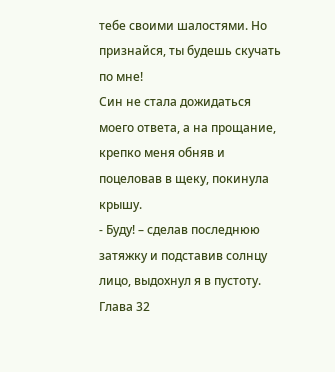тебе своими шалостями. Но признайся, ты будешь скучать по мне!
Син не стала дожидаться моего ответа, а на прощание, крепко меня обняв и поцеловав в щеку, покинула крышу.
- Буду! – сделав последнюю затяжку и подставив солнцу лицо, выдохнул я в пустоту.
Глава 32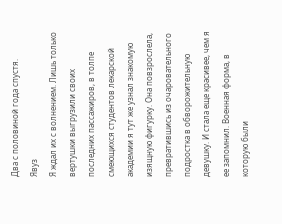Два с половиной года спустя.
Явуз
Я ждал их с волнением. Лишь только вертушки выгрузили своих последних пассажиров, в толпе смеющихся студентов лекарской академии я тут же узнал знакомую изящную фигурку. Она повзрослела, превратившись из очаровательного подростка в обворожительную девушку. И стала еще красивее, чем я ее запомнил. Военная форма, в которую были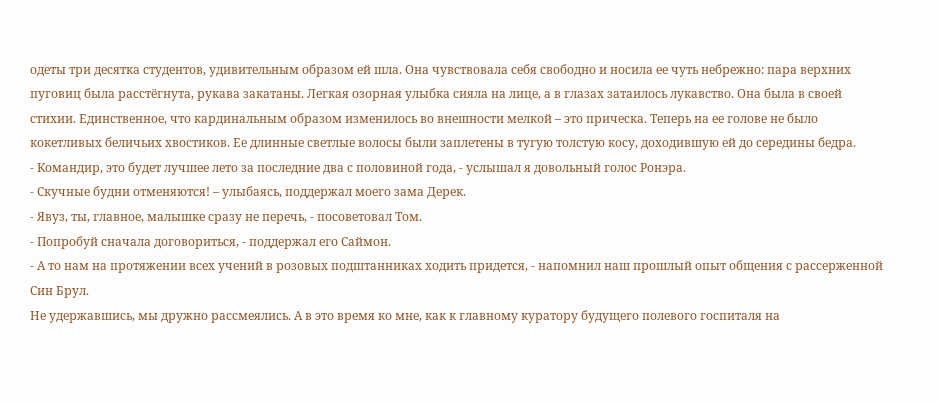одеты три десятка студентов, удивительным образом ей шла. Она чувствовала себя свободно и носила ее чуть небрежно: пара верхних пуговиц была расстёгнута, рукава закатаны. Легкая озорная улыбка сияла на лице, а в глазах затаилось лукавство. Она была в своей стихии. Единственное, что кардинальным образом изменилось во внешности мелкой – это прическа. Теперь на ее голове не было кокетливых беличьих хвостиков. Ее длинные светлые волосы были заплетены в тугую толстую косу, доходившую ей до середины бедра.
- Командир, это будет лучшее лето за последние два с половиной года, - услышал я довольный голос Ронэра.
- Скучные будни отменяются! – улыбаясь, поддержал моего зама Дерек.
- Явуз, ты, главное, малышке сразу не перечь, - посоветовал Том.
- Попробуй сначала договориться, - поддержал его Саймон.
- А то нам на протяжении всех учений в розовых подштанниках ходить придется, - напомнил наш прошлый опыт общения с рассерженной Син Брул.
Не удержавшись, мы дружно рассмеялись. А в это время ко мне, как к главному куратору будущего полевого госпиталя на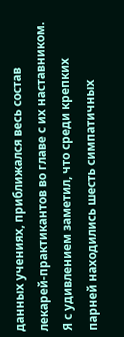данных учениях, приближался весь состав лекарей-практикантов во главе с их наставником. Я с удивлением заметил, что среди крепких парней находились шесть симпатичных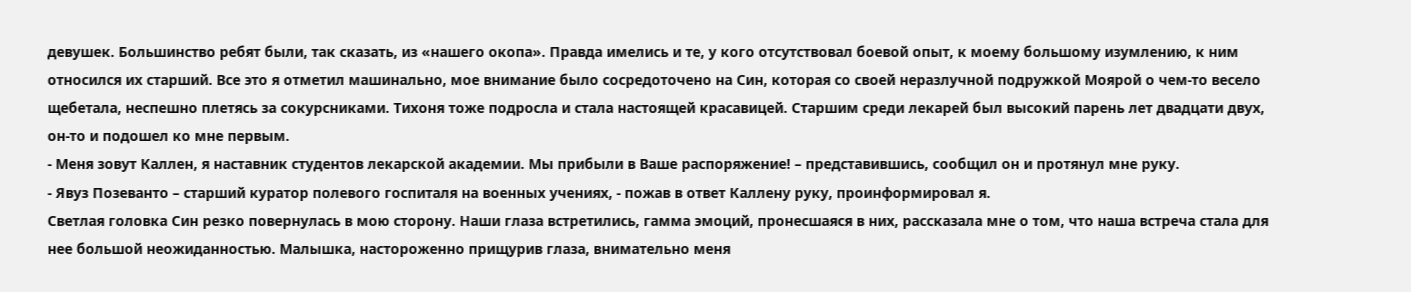девушек. Большинство ребят были, так сказать, из «нашего окопа». Правда имелись и те, у кого отсутствовал боевой опыт, к моему большому изумлению, к ним относился их старший. Все это я отметил машинально, мое внимание было сосредоточено на Син, которая со своей неразлучной подружкой Моярой о чем-то весело щебетала, неспешно плетясь за сокурсниками. Тихоня тоже подросла и стала настоящей красавицей. Старшим среди лекарей был высокий парень лет двадцати двух, он-то и подошел ко мне первым.
- Меня зовут Каллен, я наставник студентов лекарской академии. Мы прибыли в Ваше распоряжение! – представившись, сообщил он и протянул мне руку.
- Явуз Позеванто – старший куратор полевого госпиталя на военных учениях, - пожав в ответ Каллену руку, проинформировал я.
Светлая головка Син резко повернулась в мою сторону. Наши глаза встретились, гамма эмоций, пронесшаяся в них, рассказала мне о том, что наша встреча стала для нее большой неожиданностью. Малышка, настороженно прищурив глаза, внимательно меня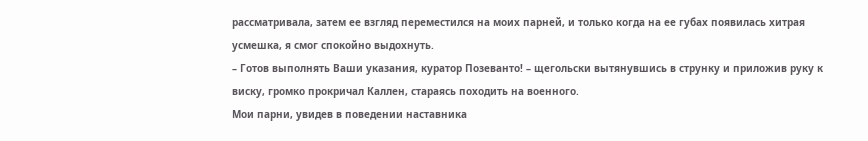рассматривала, затем ее взгляд переместился на моих парней, и только когда на ее губах появилась хитрая усмешка, я смог спокойно выдохнуть.
– Готов выполнять Ваши указания, куратор Позеванто! – щегольски вытянувшись в струнку и приложив руку к виску, громко прокричал Каллен, стараясь походить на военного.
Мои парни, увидев в поведении наставника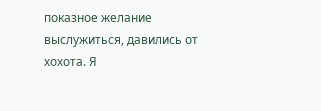показное желание выслужиться, давились от хохота. Я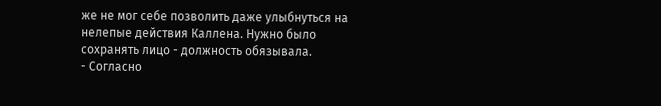же не мог себе позволить даже улыбнуться на нелепые действия Каллена. Нужно было сохранять лицо - должность обязывала.
- Согласно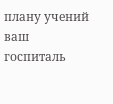плану учений ваш госпиталь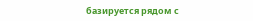базируется рядом с